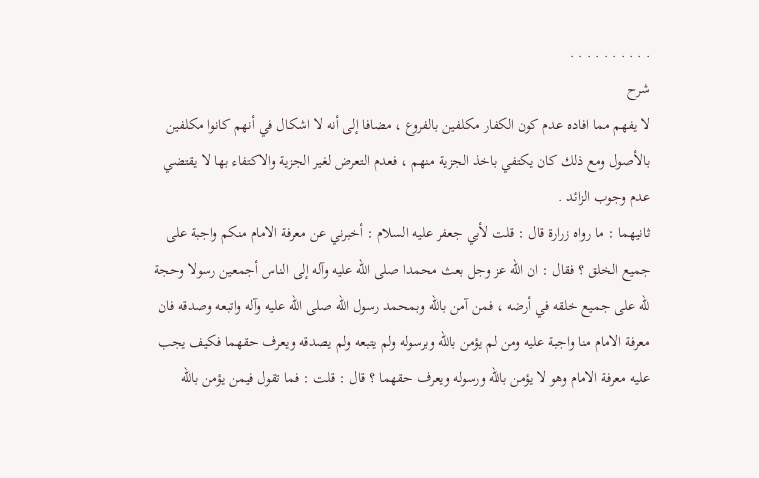. . . . . . . . . .
شرح
لا يفهم مما افاده عدم كون الكفار مكلفين بالفروع ، مضافا إلى أنه لا اشكال في أنهم كانوا مكلفين بالأصول ومع ذلك كان يكتفي باخذ الجزية منهم ، فعدم التعرض لغير الجزية والاكتفاء بها لا يقتضي عدم وجوب الزائد .
ثانيهما : ما رواه زرارة قال : قلت لأبي جعفر عليه السلام : أخبرني عن معرفة الامام منكم واجبة على جميع الخلق ؟ فقال : ان اللّه عز وجل بعث محمدا صلى اللّه عليه وآله إلى الناس أجمعين رسولا وحجة للّه على جميع خلقه في أرضه ، فمن آمن باللّه وبمحمد رسول اللّه صلى اللّه عليه وآله واتبعه وصدقه فان معرفة الامام منا واجبة عليه ومن لم يؤمن باللّه وبرسوله ولم يتبعه ولم يصدقه ويعرف حقهما فكيف يجب عليه معرفة الامام وهو لا يؤمن باللّه ورسوله ويعرف حقهما ؟ قال : قلت : فما تقول فيمن يؤمن باللّه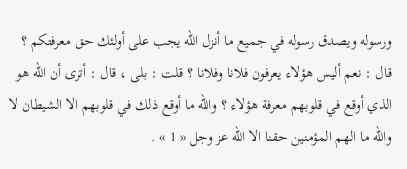ورسوله ويصدق رسوله في جميع ما أنزل اللّه يجب على أولئك حق معرفتكم ؟ قال : نعم أليس هؤلاء يعرفون فلانا وفلانا ؟ قلت : بلى ، قال : أترى أن اللّه هو الذي أوقع في قلوبهم معرفة هؤلاء ؟ واللّه ما أوقع ذلك في قلوبهم الا الشيطان لا واللّه ما الهم المؤمنين حقنا الا اللّه عز وجل « 1 » .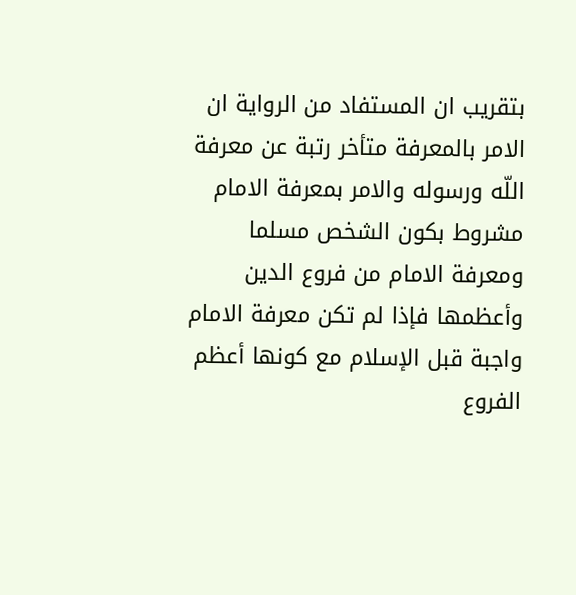بتقريب ان المستفاد من الرواية ان الامر بالمعرفة متأخر رتبة عن معرفة اللّه ورسوله والامر بمعرفة الامام مشروط بكون الشخص مسلما ومعرفة الامام من فروع الدين وأعظمها فإذا لم تكن معرفة الامام واجبة قبل الإسلام مع كونها أعظم الفروع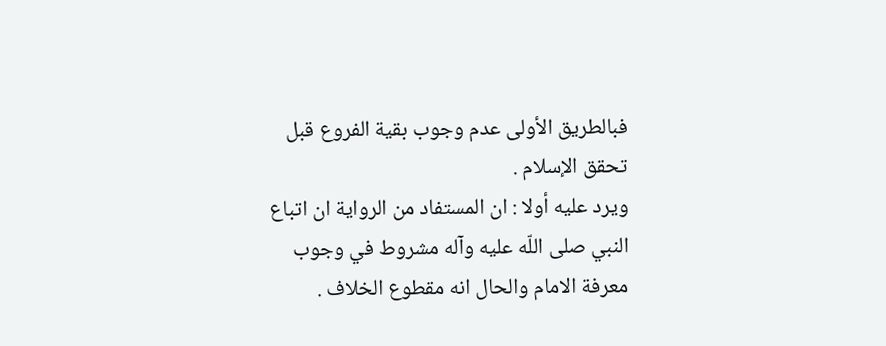فبالطريق الأولى عدم وجوب بقية الفروع قبل تحقق الإسلام .
ويرد عليه أولا : ان المستفاد من الرواية ان اتباع النبي صلى اللّه عليه وآله مشروط في وجوب معرفة الامام والحال انه مقطوع الخلاف .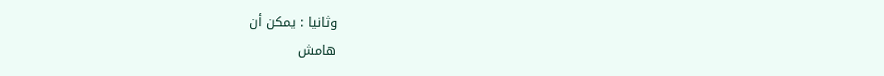وثانيا : يمكن أن
هامش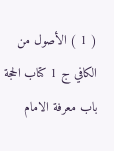( 1 ) الأصول من الكافي ج 1 كتاب الحجة باب معرفة الامام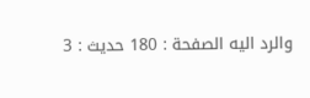والرد اليه الصفحة : 180 حديث : 3